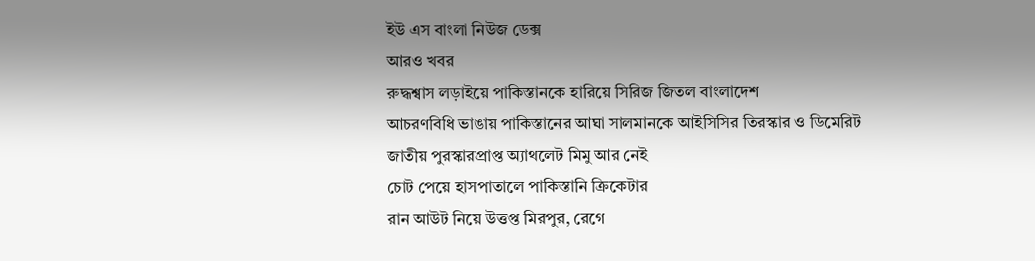ইউ এস বাংলা নিউজ ডেক্স
আরও খবর
রুদ্ধশ্বাস লড়াইয়ে পাকিস্তানকে হারিয়ে সিরিজ জিতল বাংলাদেশ
আচরণবিধি ভাঙায় পাকিস্তানের আঘা সালমানকে আইসিসির তিরস্কার ও ডিমেরিট
জাতীয় পুরস্কারপ্রাপ্ত অ্যাথলেট মিমু আর নেই
চোট পেয়ে হাসপাতালে পাকিস্তানি ক্রিকেটার
রান আউট নিয়ে উত্তপ্ত মিরপুর, রেগে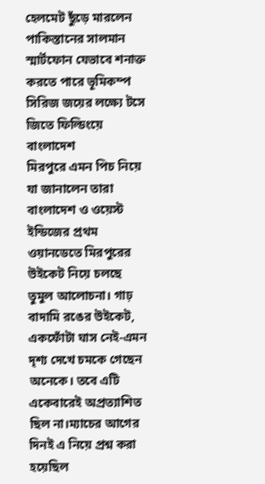হেলমেট ছুঁড়ে মারলেন পাকিস্তানের সালমান
স্মার্টফোন যেভাবে শনাক্ত করতে পারে ভূমিকম্প
সিরিজ জয়ের লক্ষ্যে টসে জিতে ফিল্ডিংয়ে বাংলাদেশ
মিরপুরে এমন পিচ নিয়ে যা জানালেন তারা
বাংলাদেশ ও ওয়েস্ট ইন্ডিজের প্রথম ওয়ানডেতে মিরপুরের উইকেট নিয়ে চলছে তুমুল আলোচনা। গাঢ় বাদামি রঙের উইকেট, একফোঁটা ঘাস নেই-এমন দৃশ্য দেখে চমকে গেছেন অনেকে। তবে এটি একেবারেই অপ্রত্যাশিত ছিল না।ম্যাচের আগের দিনই এ নিয়ে প্রশ্ন করা হয়েছিল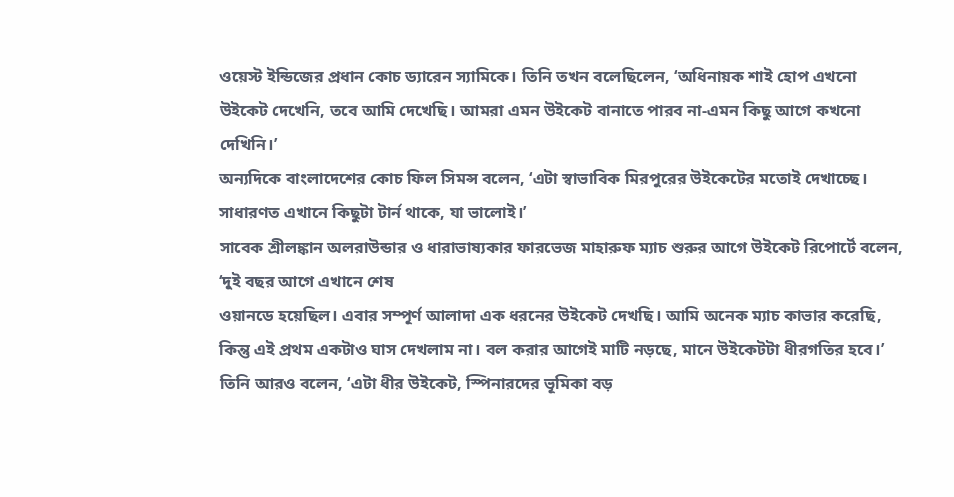ওয়েস্ট ইন্ডিজের প্রধান কোচ ড্যারেন স্যামিকে। তিনি তখন বলেছিলেন, ‘অধিনায়ক শাই হোপ এখনো উইকেট দেখেনি, তবে আমি দেখেছি। আমরা এমন উইকেট বানাতে পারব না-এমন কিছু আগে কখনো দেখিনি।’
অন্যদিকে বাংলাদেশের কোচ ফিল সিমন্স বলেন, ‘এটা স্বাভাবিক মিরপুরের উইকেটের মতোই দেখাচ্ছে। সাধারণত এখানে কিছুটা টার্ন থাকে, যা ভালোই।’
সাবেক শ্রীলঙ্কান অলরাউন্ডার ও ধারাভাষ্যকার ফারভেজ মাহারুফ ম্যাচ শুরুর আগে উইকেট রিপোর্টে বলেন, ‘দুই বছর আগে এখানে শেষ
ওয়ানডে হয়েছিল। এবার সম্পূর্ণ আলাদা এক ধরনের উইকেট দেখছি। আমি অনেক ম্যাচ কাভার করেছি, কিন্তু এই প্রথম একটাও ঘাস দেখলাম না। বল করার আগেই মাটি নড়ছে, মানে উইকেটটা ধীরগতির হবে।’ তিনি আরও বলেন, ‘এটা ধীর উইকেট, স্পিনারদের ভূমিকা বড়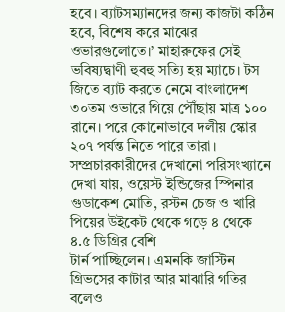হবে। ব্যাটসম্যানদের জন্য কাজটা কঠিন হবে, বিশেষ করে মাঝের ওভারগুলোতে।’ মাহারুফের সেই ভবিষ্যদ্বাণী হুবহু সত্যি হয় ম্যাচে। টস জিতে ব্যাট করতে নেমে বাংলাদেশ ৩০তম ওভারে গিয়ে পৌঁছায় মাত্র ১০০ রানে। পরে কোনোভাবে দলীয় স্কোর ২০৭ পর্যন্ত নিতে পারে তারা। সম্প্রচারকারীদের দেখানো পরিসংখ্যানে দেখা যায়, ওয়েস্ট ইন্ডিজের স্পিনার গুডাকেশ মোতি, রস্টন চেজ ও খারি পিয়ের উইকেট থেকে গড়ে ৪ থেকে ৪.৫ ডিগ্রির বেশি
টার্ন পাচ্ছিলেন। এমনকি জাস্টিন গ্রিভসের কাটার আর মাঝারি গতির বলেও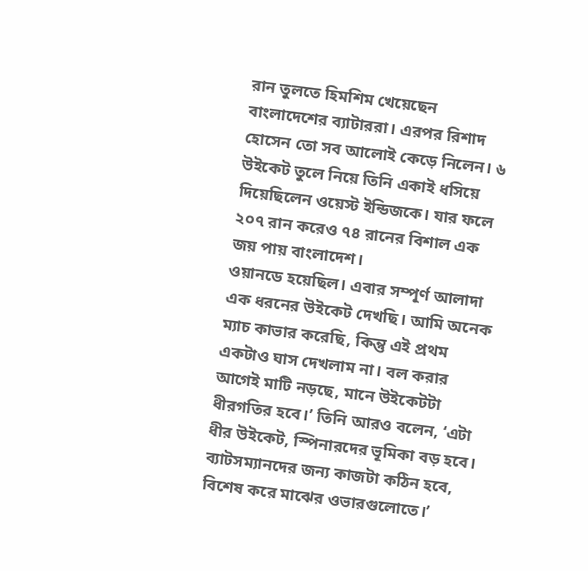রান তুলতে হিমশিম খেয়েছেন বাংলাদেশের ব্যাটাররা। এরপর রিশাদ হোসেন তো সব আলোই কেড়ে নিলেন। ৬ উইকেট তুলে নিয়ে তিনি একাই ধসিয়ে দিয়েছিলেন ওয়েস্ট ইন্ডিজকে। যার ফলে ২০৭ রান করেও ৭৪ রানের বিশাল এক জয় পায় বাংলাদেশ।
ওয়ানডে হয়েছিল। এবার সম্পূর্ণ আলাদা এক ধরনের উইকেট দেখছি। আমি অনেক ম্যাচ কাভার করেছি, কিন্তু এই প্রথম একটাও ঘাস দেখলাম না। বল করার আগেই মাটি নড়ছে, মানে উইকেটটা ধীরগতির হবে।’ তিনি আরও বলেন, ‘এটা ধীর উইকেট, স্পিনারদের ভূমিকা বড় হবে। ব্যাটসম্যানদের জন্য কাজটা কঠিন হবে, বিশেষ করে মাঝের ওভারগুলোতে।’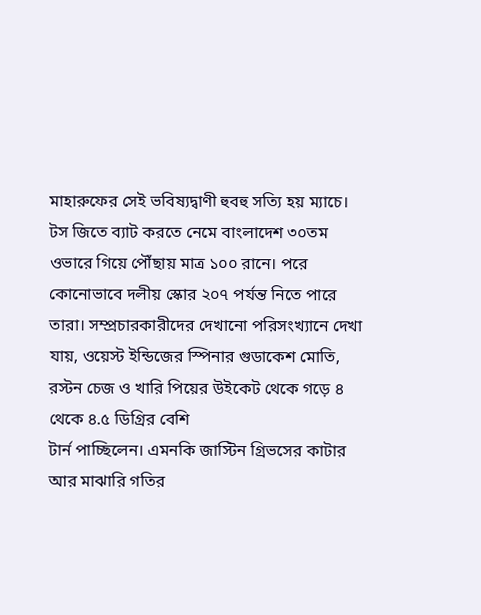মাহারুফের সেই ভবিষ্যদ্বাণী হুবহু সত্যি হয় ম্যাচে। টস জিতে ব্যাট করতে নেমে বাংলাদেশ ৩০তম ওভারে গিয়ে পৌঁছায় মাত্র ১০০ রানে। পরে কোনোভাবে দলীয় স্কোর ২০৭ পর্যন্ত নিতে পারে তারা। সম্প্রচারকারীদের দেখানো পরিসংখ্যানে দেখা যায়, ওয়েস্ট ইন্ডিজের স্পিনার গুডাকেশ মোতি, রস্টন চেজ ও খারি পিয়ের উইকেট থেকে গড়ে ৪ থেকে ৪.৫ ডিগ্রির বেশি
টার্ন পাচ্ছিলেন। এমনকি জাস্টিন গ্রিভসের কাটার আর মাঝারি গতির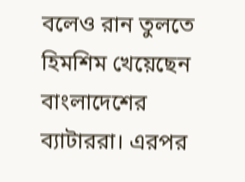বলেও রান তুলতে হিমশিম খেয়েছেন বাংলাদেশের ব্যাটাররা। এরপর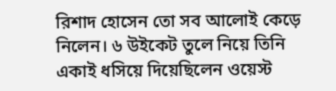রিশাদ হোসেন তো সব আলোই কেড়ে নিলেন। ৬ উইকেট তুলে নিয়ে তিনি একাই ধসিয়ে দিয়েছিলেন ওয়েস্ট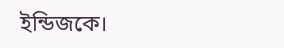ইন্ডিজকে।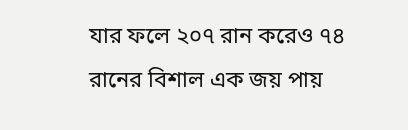যার ফলে ২০৭ রান করেও ৭৪ রানের বিশাল এক জয় পায়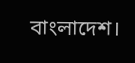বাংলাদেশ।